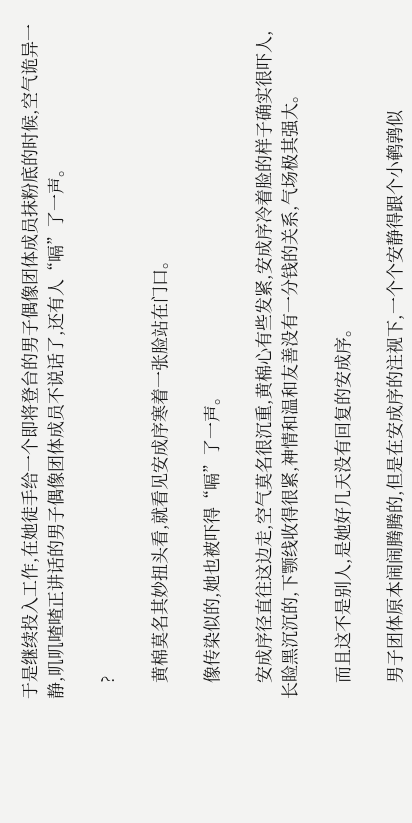于是继续投入工作,在她徒手给一个即将登台的男子偶像团体成员抹粉底的时候,空气诡异一静,叽叽喳喳正讲话的男子偶像团体成员不说话了,还有人“嗝”了一声。

    ?

    黄棉莫名其妙扭头看,就看见安成序寒着一张脸站在门口。

    像传染似的,她也被吓得“嗝”了一声。

    安成序径直往这边走,空气莫名很沉重,黄棉心有些发紧,安成序冷着脸的样子确实很吓人,长睑黑沉沉的,下颚线收得很紧,神情和温和友善没有一分钱的关系,气场极其强大。

    而且这不是别人,是她好几天没有回复的安成序。

    男子团体原本闹闹腾腾的,但是在安成序的注视下,一个个安静得跟个小鹌鹑似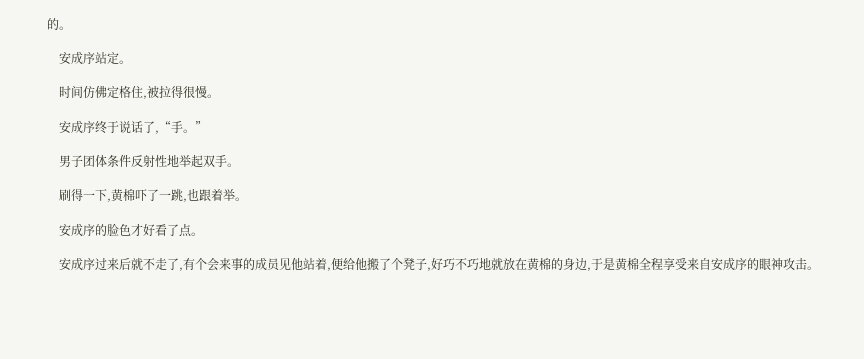的。

    安成序站定。

    时间仿佛定格住,被拉得很慢。

    安成序终于说话了,“手。”

    男子团体条件反射性地举起双手。

    刷得一下,黄棉吓了一跳,也跟着举。

    安成序的脸色才好看了点。

    安成序过来后就不走了,有个会来事的成员见他站着,便给他搬了个凳子,好巧不巧地就放在黄棉的身边,于是黄棉全程享受来自安成序的眼神攻击。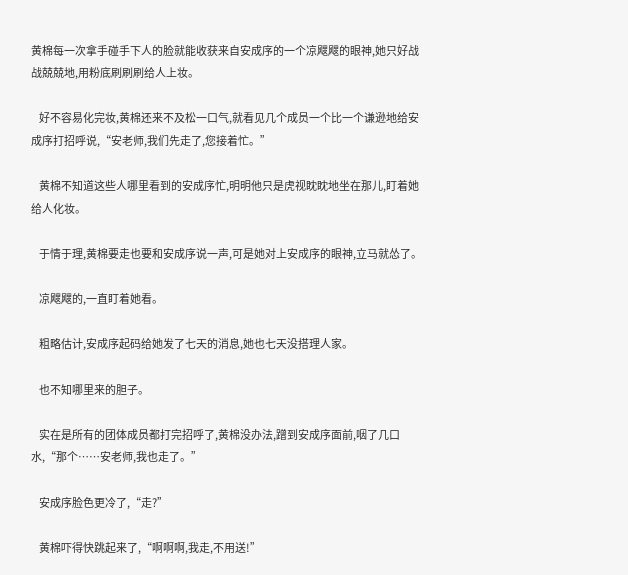黄棉每一次拿手碰手下人的脸就能收获来自安成序的一个凉飕飕的眼神,她只好战战兢兢地,用粉底刷刷刷给人上妆。

    好不容易化完妆,黄棉还来不及松一口气,就看见几个成员一个比一个谦逊地给安成序打招呼说,“安老师,我们先走了,您接着忙。”

    黄棉不知道这些人哪里看到的安成序忙,明明他只是虎视眈眈地坐在那儿,盯着她给人化妆。

    于情于理,黄棉要走也要和安成序说一声,可是她对上安成序的眼神,立马就怂了。

    凉飕飕的,一直盯着她看。

    粗略估计,安成序起码给她发了七天的消息,她也七天没搭理人家。

    也不知哪里来的胆子。

    实在是所有的团体成员都打完招呼了,黄棉没办法,蹭到安成序面前,咽了几口水,“那个……安老师,我也走了。”

    安成序脸色更冷了,“走?”

    黄棉吓得快跳起来了,“啊啊啊,我走,不用送!”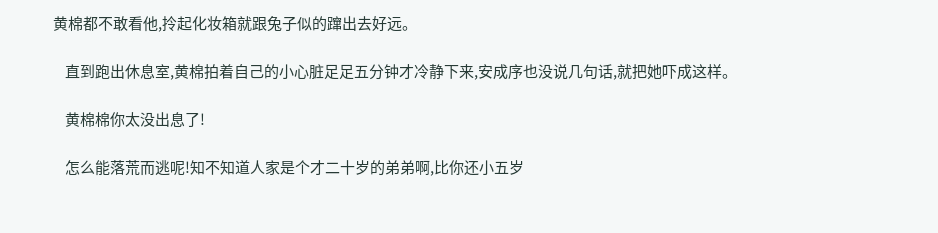黄棉都不敢看他,拎起化妆箱就跟兔子似的蹿出去好远。

    直到跑出休息室,黄棉拍着自己的小心脏足足五分钟才冷静下来,安成序也没说几句话,就把她吓成这样。

    黄棉棉你太没出息了!

    怎么能落荒而逃呢!知不知道人家是个才二十岁的弟弟啊,比你还小五岁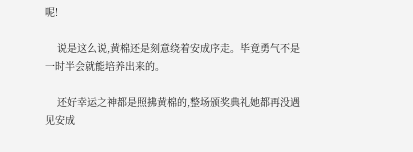呢!

    说是这么说,黄棉还是刻意绕着安成序走。毕竟勇气不是一时半会就能培养出来的。

    还好幸运之神都是照拂黄棉的,整场颁奖典礼她都再没遇见安成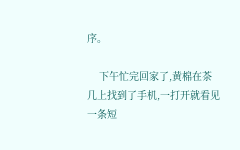序。

    下午忙完回家了,黄棉在茶几上找到了手机,一打开就看见一条短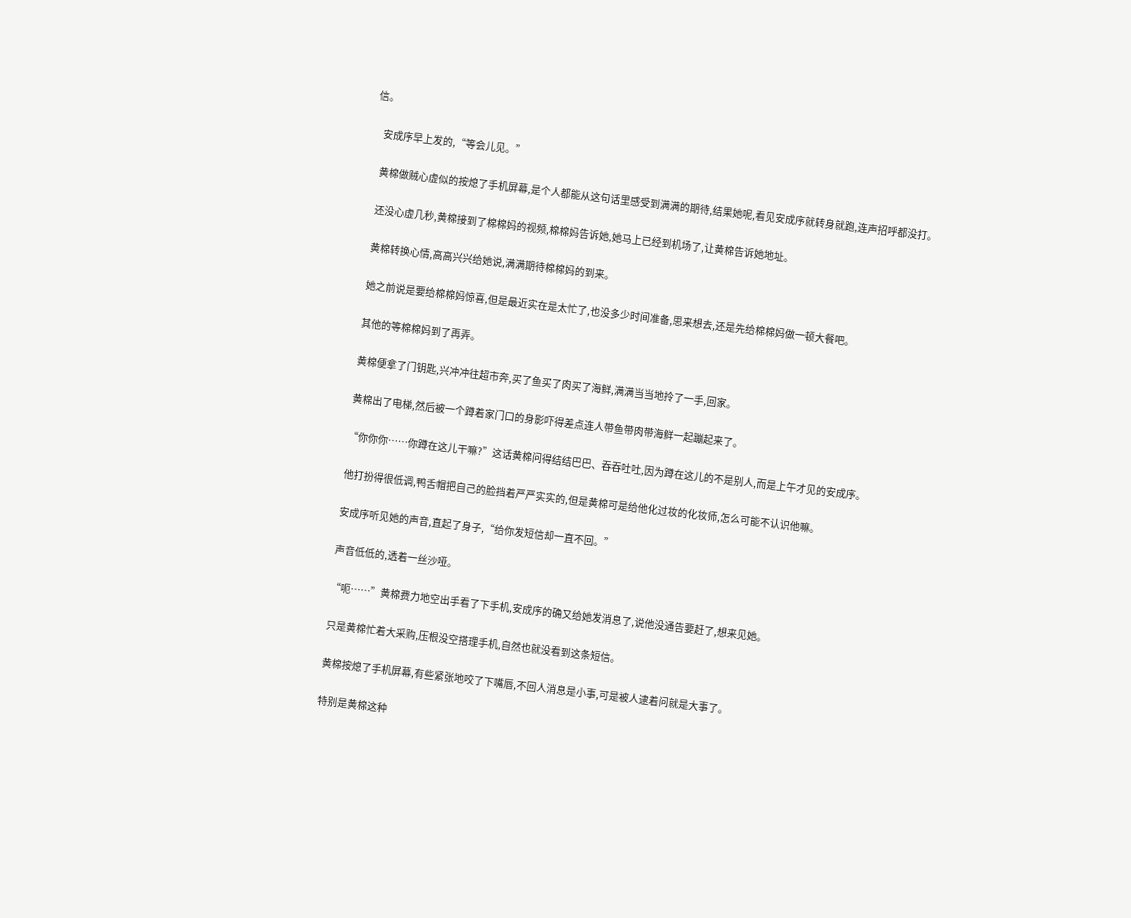信。

    安成序早上发的,“等会儿见。”

    黄棉做贼心虚似的按熄了手机屏幕,是个人都能从这句话里感受到满满的期待,结果她呢,看见安成序就转身就跑,连声招呼都没打。

    还没心虚几秒,黄棉接到了棉棉妈的视频,棉棉妈告诉她,她马上已经到机场了,让黄棉告诉她地址。

    黄棉转换心情,高高兴兴给她说,满满期待棉棉妈的到来。

    她之前说是要给棉棉妈惊喜,但是最近实在是太忙了,也没多少时间准备,思来想去,还是先给棉棉妈做一顿大餐吧。

    其他的等棉棉妈到了再弄。

    黄棉便拿了门钥匙,兴冲冲往超市奔,买了鱼买了肉买了海鲜,满满当当地拎了一手,回家。

    黄棉出了电梯,然后被一个蹲着家门口的身影吓得差点连人带鱼带肉带海鲜一起蹦起来了。

    “你你你……你蹲在这儿干嘛?”这话黄棉问得结结巴巴、吞吞吐吐,因为蹲在这儿的不是别人,而是上午才见的安成序。

    他打扮得很低调,鸭舌帽把自己的脸挡着严严实实的,但是黄棉可是给他化过妆的化妆师,怎么可能不认识他嘛。

    安成序听见她的声音,直起了身子,“给你发短信却一直不回。”

    声音低低的,透着一丝沙哑。

    “呃……”黄棉费力地空出手看了下手机,安成序的确又给她发消息了,说他没通告要赶了,想来见她。

    只是黄棉忙着大采购,压根没空搭理手机,自然也就没看到这条短信。

    黄棉按熄了手机屏幕,有些紧张地咬了下嘴唇,不回人消息是小事,可是被人逮着问就是大事了。

    特别是黄棉这种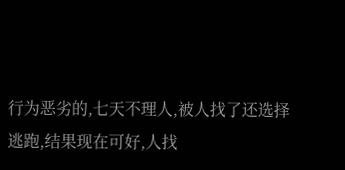行为恶劣的,七天不理人,被人找了还选择逃跑,结果现在可好,人找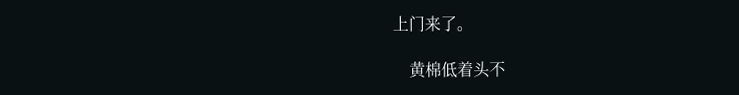上门来了。

    黄棉低着头不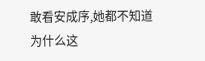敢看安成序,她都不知道为什么这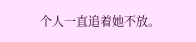个人一直追着她不放。